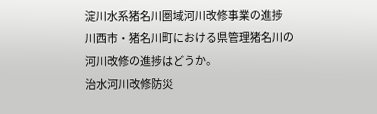淀川水系猪名川圏域河川改修事業の進捗
川西市・猪名川町における県管理猪名川の河川改修の進捗はどうか。
治水河川改修防災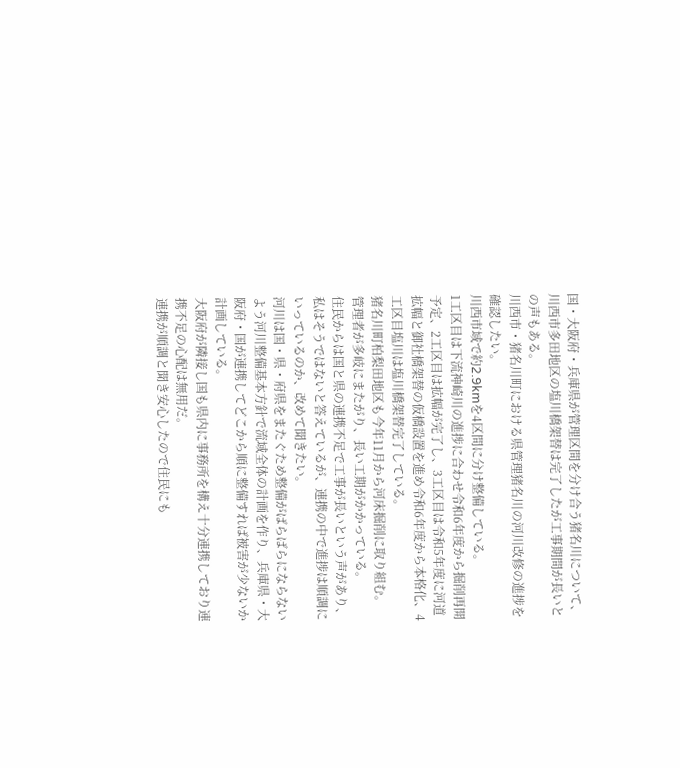国・大阪府・兵庫県が管理区間を分け合う猪名川について、川西市多田地区の塩川橋架替は完了したが工事期間が長いとの声もある。
川西市・猪名川町における県管理猪名川の河川改修の進捗を確認したい。
川西市域で約2.9kmを4区間に分け整備している。
1工区目は下流神崎川の進捗に合わせ令和6年度から掘削再開予定、2工区目は拡幅が完了し、3工区目は令和5年度に河道拡幅と御社橋架替の仮橋設置を進め令和6年度から本格化、4工区目塩川は塩川橋架替完了している。
猪名川町柏梨田地区も今年11月から河床掘削に取り組む。
管理者が多岐にまたがり、長い工期がかかっている。
住民からは国と県の連携不足で工事が長いという声があり、私はそうではないと答えているが、連携の中で進捗は順調にいっているのか、改めて聞きたい。
河川は国・県・府県をまたぐため整備がばらばらにならないよう河川整備基本方針で流域全体の計画を作り、兵庫県・大阪府・国が連携してどこから順に整備すれば被害が少ないか計画している。
大阪府が隣接し国も県内に事務所を構え十分連携しており連携不足の心配は無用だ。
連携が順調と聞き安心したので住民にも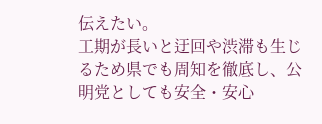伝えたい。
工期が長いと迂回や渋滞も生じるため県でも周知を徹底し、公明党としても安全・安心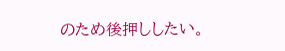のため後押ししたい。